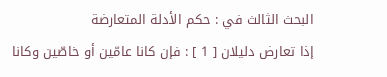البحث الثالث في : حكم الأدلة المتعارضة
إذا تعارض دليلان [ 1 ] : فإن كانا عامّين أو خاصّين وكانا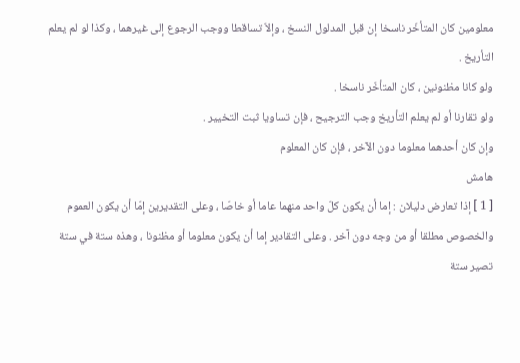معلومين كان المتأخّر ناسخا إن قبل المدلول النسخ ، وإلاّ تساقطا ووجب الرجوع إلى غيرهما ، وكذا لو لم يعلم التأريخ .
ولو كانا مظنونين ، كان المتأخّر ناسخا .
ولو تقارنا أو لم يعلم التأريخ وجب الترجيح ، فإن تساويا ثبت التخيير .
وإن كان أحدهما معلوما دون الآخر ، فإن كان المعلوم
هامش
[ 1 ] إذا تعارض دليلان : إما أن يكون كلّ واحد منهما عاما أو خاصّا ، وعلى التقديرين إمّا أن يكون العموم والخصوص مطلقا أو من وجه دون آخر . وعلى التقادير إما أن يكون معلوما أو مظنونا ، وهذه ستة في ستة تصير ستة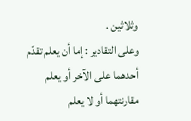وثلاثين .
وعلى التقادير : إما أن يعلم تقدّم أحدهما على الآخر أو يعلم مقارنتهما أو لا يعلم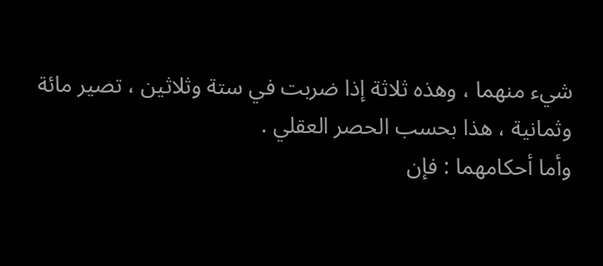شيء منهما ، وهذه ثلاثة إذا ضربت في ستة وثلاثين ، تصير مائة وثمانية ، هذا بحسب الحصر العقلي .
وأما أحكامهما : فإن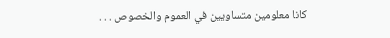كانا معلومين متساويين في العموم والخصوص . . .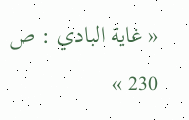« غاية البادي : ص 230 »